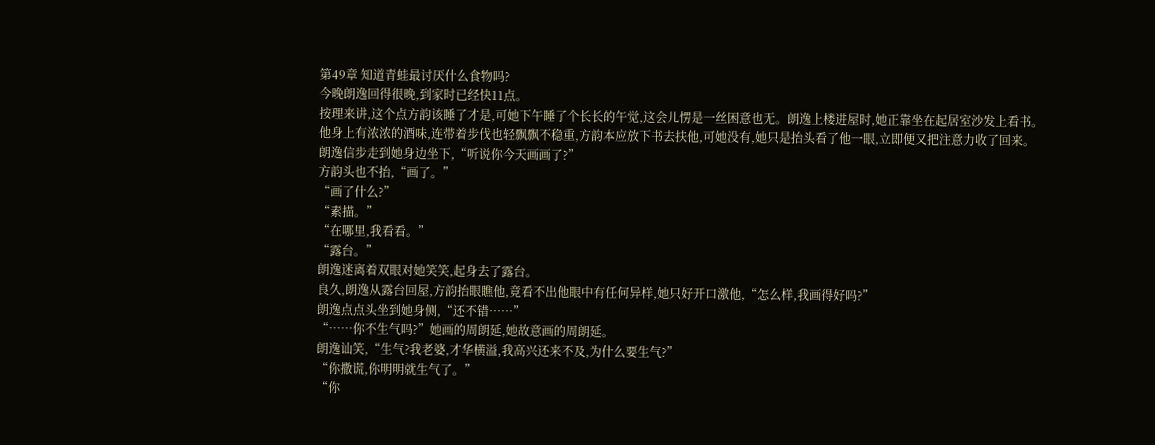第49章 知道青蛙最讨厌什么食物吗?
今晚朗逸回得很晚,到家时已经快11点。
按理来讲,这个点方韵该睡了才是,可她下午睡了个长长的午觉,这会儿愣是一丝困意也无。朗逸上楼进屋时,她正靠坐在起居室沙发上看书。
他身上有浓浓的酒味,连带着步伐也轻飘飘不稳重,方韵本应放下书去扶他,可她没有,她只是抬头看了他一眼,立即便又把注意力收了回来。
朗逸信步走到她身边坐下,“听说你今天画画了?”
方韵头也不抬,“画了。”
“画了什么?”
“素描。”
“在哪里,我看看。”
“露台。”
朗逸迷离着双眼对她笑笑,起身去了露台。
良久,朗逸从露台回屋,方韵抬眼瞧他,竟看不出他眼中有任何异样,她只好开口激他,“怎么样,我画得好吗?”
朗逸点点头坐到她身侧,“还不错……”
“……你不生气吗?”她画的周朗延,她故意画的周朗延。
朗逸讪笑,“生气?我老婆,才华横溢,我高兴还来不及,为什么要生气?”
“你撒谎,你明明就生气了。”
“你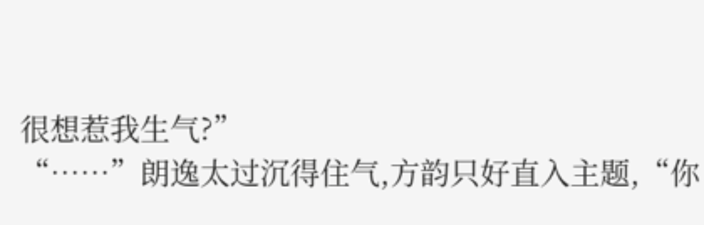很想惹我生气?”
“……”朗逸太过沉得住气,方韵只好直入主题,“你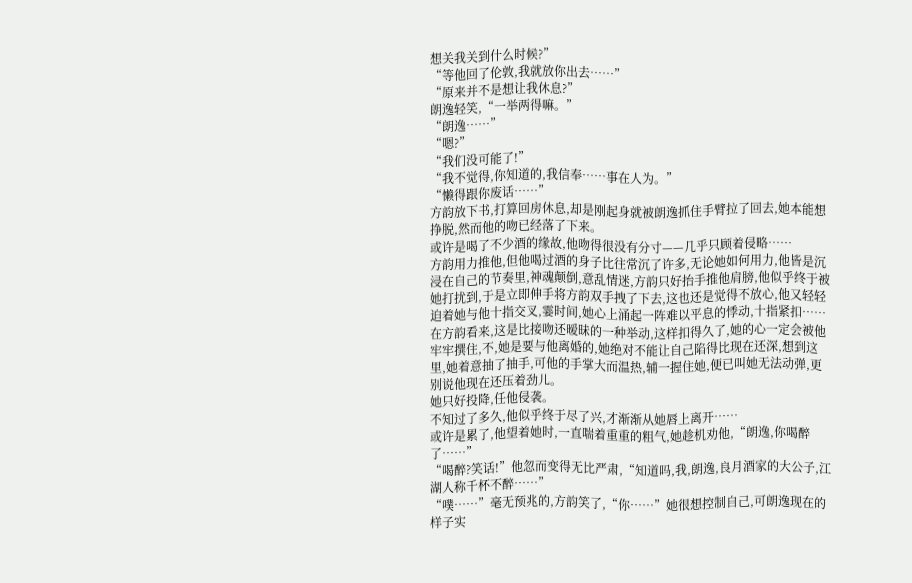想关我关到什么时候?”
“等他回了伦敦,我就放你出去……”
“原来并不是想让我休息?”
朗逸轻笑,“一举两得嘛。”
“朗逸……”
“嗯?”
“我们没可能了!”
“我不觉得,你知道的,我信奉……事在人为。”
“懒得跟你废话……”
方韵放下书,打算回房休息,却是刚起身就被朗逸抓住手臂拉了回去,她本能想挣脱,然而他的吻已经落了下来。
或许是喝了不少酒的缘故,他吻得很没有分寸——几乎只顾着侵略……
方韵用力推他,但他喝过酒的身子比往常沉了许多,无论她如何用力,他皆是沉浸在自己的节奏里,神魂颠倒,意乱情迷,方韵只好抬手推他肩膀,他似乎终于被她打扰到,于是立即伸手将方韵双手拽了下去,这也还是觉得不放心,他又轻轻迫着她与他十指交叉,霎时间,她心上涌起一阵难以平息的悸动,十指紧扣……在方韵看来,这是比接吻还暧昧的一种举动,这样扣得久了,她的心一定会被他牢牢撰住,不,她是要与他离婚的,她绝对不能让自己陷得比现在还深,想到这里,她着意抽了抽手,可他的手掌大而温热,辅一握住她,便已叫她无法动弹,更别说他现在还压着劲儿。
她只好投降,任他侵袭。
不知过了多久,他似乎终于尽了兴,才渐渐从她唇上离开……
或许是累了,他望着她时,一直喘着重重的粗气,她趁机劝他,“朗逸,你喝醉了……”
“喝醉?笑话!”他忽而变得无比严肃,“知道吗,我,朗逸,良月酒家的大公子,江湖人称千杯不醉……”
“噗……”毫无预兆的,方韵笑了,“你……”她很想控制自己,可朗逸现在的样子实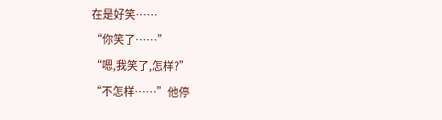在是好笑……
“你笑了……”
“嗯,我笑了,怎样?”
“不怎样……”他停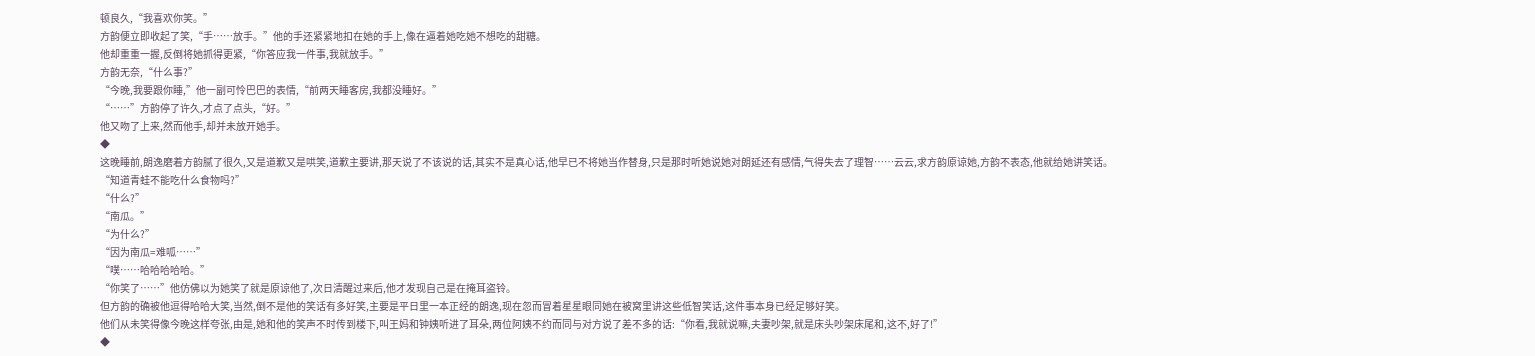顿良久,“我喜欢你笑。”
方韵便立即收起了笑,“手……放手。”他的手还紧紧地扣在她的手上,像在逼着她吃她不想吃的甜糖。
他却重重一握,反倒将她抓得更紧,“你答应我一件事,我就放手。”
方韵无奈,“什么事?”
“今晚,我要跟你睡,”他一副可怜巴巴的表情,“前两天睡客房,我都没睡好。”
“……”方韵停了许久,才点了点头,“好。”
他又吻了上来,然而他手,却并未放开她手。
◆
这晚睡前,朗逸磨着方韵腻了很久,又是道歉又是哄笑,道歉主要讲,那天说了不该说的话,其实不是真心话,他早已不将她当作替身,只是那时听她说她对朗延还有感情,气得失去了理智……云云,求方韵原谅她,方韵不表态,他就给她讲笑话。
“知道青蛙不能吃什么食物吗?”
“什么?”
“南瓜。”
“为什么?”
“因为南瓜=难呱……”
“噗……哈哈哈哈哈。”
“你笑了……”他仿佛以为她笑了就是原谅他了,次日清醒过来后,他才发现自己是在掩耳盗铃。
但方韵的确被他逗得哈哈大笑,当然,倒不是他的笑话有多好笑,主要是平日里一本正经的朗逸,现在忽而冒着星星眼同她在被窝里讲这些低智笑话,这件事本身已经足够好笑。
他们从未笑得像今晚这样夸张,由是,她和他的笑声不时传到楼下,叫王妈和钟姨听进了耳朵,两位阿姨不约而同与对方说了差不多的话:“你看,我就说嘛,夫妻吵架,就是床头吵架床尾和,这不,好了!”
◆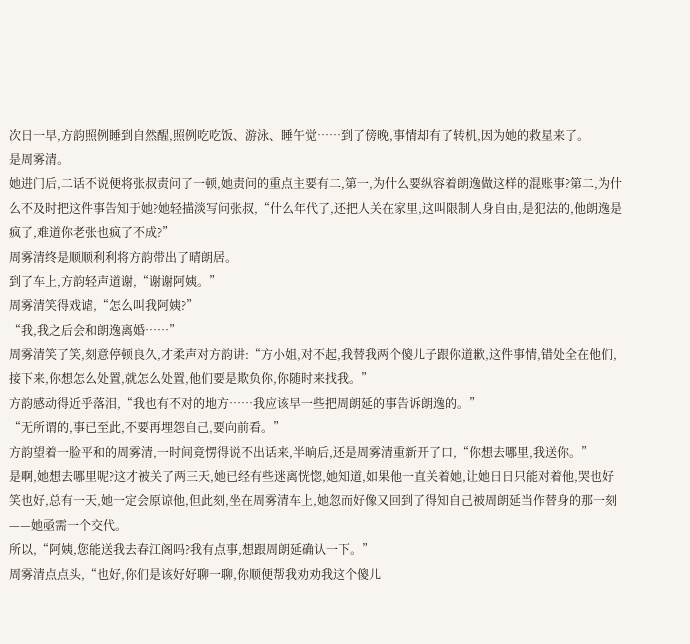次日一早,方韵照例睡到自然醒,照例吃吃饭、游泳、睡午觉……到了傍晚,事情却有了转机,因为她的救星来了。
是周雾清。
她进门后,二话不说便将张叔责问了一顿,她责问的重点主要有二,第一,为什么要纵容着朗逸做这样的混账事?第二,为什么不及时把这件事告知于她?她轻描淡写问张叔,“什么年代了,还把人关在家里,这叫限制人身自由,是犯法的,他朗逸是疯了,难道你老张也疯了不成?”
周雾清终是顺顺利利将方韵带出了晴朗居。
到了车上,方韵轻声道谢,“谢谢阿姨。”
周雾清笑得戏谑,“怎么叫我阿姨?”
“我,我之后会和朗逸离婚……”
周雾清笑了笑,刻意停顿良久,才柔声对方韵讲:“方小姐,对不起,我替我两个傻儿子跟你道歉,这件事情,错处全在他们,接下来,你想怎么处置,就怎么处置,他们要是欺负你,你随时来找我。”
方韵感动得近乎落泪,“我也有不对的地方……我应该早一些把周朗延的事告诉朗逸的。”
“无所谓的,事已至此,不要再埋怨自己,要向前看。”
方韵望着一脸平和的周雾清,一时间竟愣得说不出话来,半晌后,还是周雾清重新开了口,“你想去哪里,我送你。”
是啊,她想去哪里呢?这才被关了两三天,她已经有些迷离恍惚,她知道,如果他一直关着她,让她日日只能对着他,哭也好笑也好,总有一天,她一定会原谅他,但此刻,坐在周雾清车上,她忽而好像又回到了得知自己被周朗延当作替身的那一刻——她亟需一个交代。
所以,“阿姨,您能送我去春江阁吗?我有点事,想跟周朗延确认一下。”
周雾清点点头,“也好,你们是该好好聊一聊,你顺便帮我劝劝我这个傻儿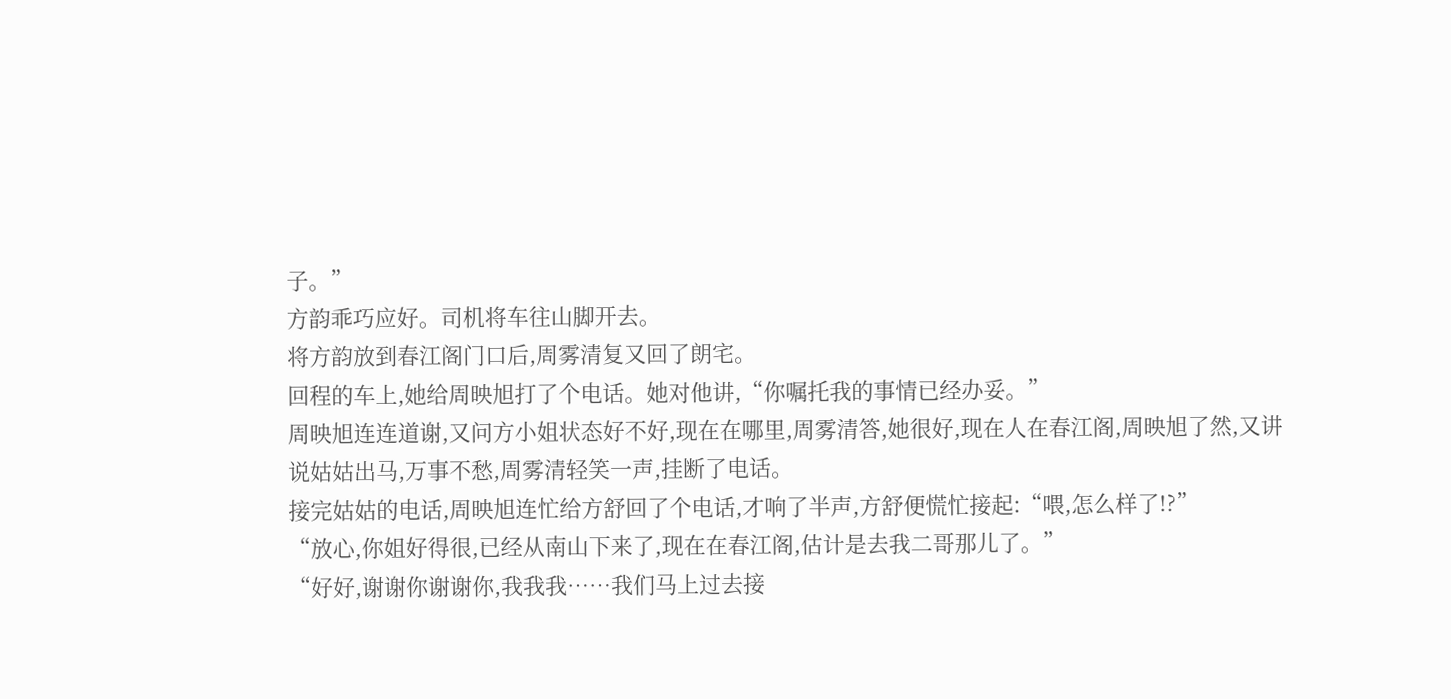子。”
方韵乖巧应好。司机将车往山脚开去。
将方韵放到春江阁门口后,周雾清复又回了朗宅。
回程的车上,她给周映旭打了个电话。她对他讲,“你嘱托我的事情已经办妥。”
周映旭连连道谢,又问方小姐状态好不好,现在在哪里,周雾清答,她很好,现在人在春江阁,周映旭了然,又讲说姑姑出马,万事不愁,周雾清轻笑一声,挂断了电话。
接完姑姑的电话,周映旭连忙给方舒回了个电话,才响了半声,方舒便慌忙接起:“喂,怎么样了!?”
“放心,你姐好得很,已经从南山下来了,现在在春江阁,估计是去我二哥那儿了。”
“好好,谢谢你谢谢你,我我我……我们马上过去接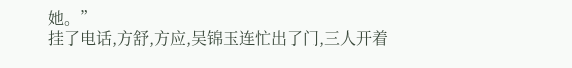她。”
挂了电话,方舒,方应,吴锦玉连忙出了门,三人开着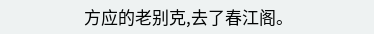方应的老别克,去了春江阁。